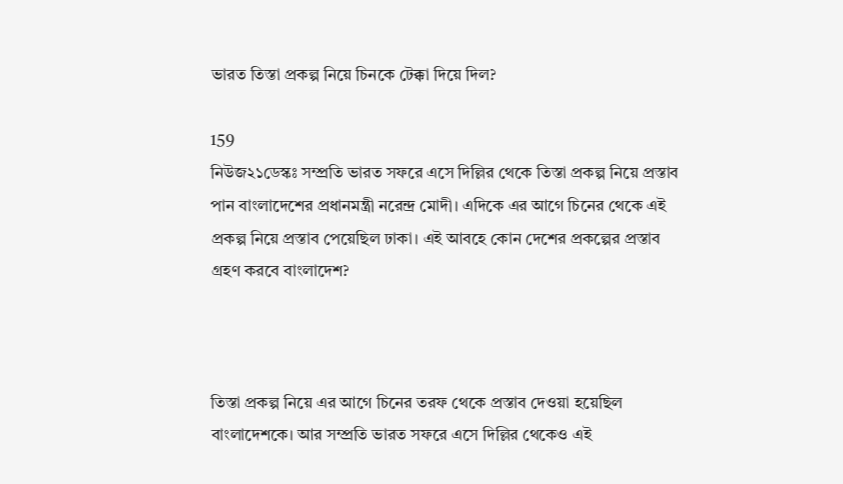ভারত তিস্তা প্রকল্প নিয়ে চিনকে টেক্কা দিয়ে দিল?

159
নিউজ২১ডেস্কঃ সম্প্রতি ভারত সফরে এসে দিল্লির থেকে তিস্তা প্রকল্প নিয়ে প্রস্তাব পান বাংলাদেশের প্রধানমন্ত্রী নরেন্দ্র মোদী। এদিকে এর আগে চিনের থেকে এই প্রকল্প নিয়ে প্রস্তাব পেয়েছিল ঢাকা। এই আবহে কোন দেশের প্রকল্পের প্রস্তাব গ্রহণ করবে বাংলাদেশ?



তিস্তা প্রকল্প নিয়ে এর আগে চিনের তরফ থেকে প্রস্তাব দেওয়া হয়েছিল বাংলাদেশকে। আর সম্প্রতি ভারত সফরে এসে দিল্লির থেকেও এই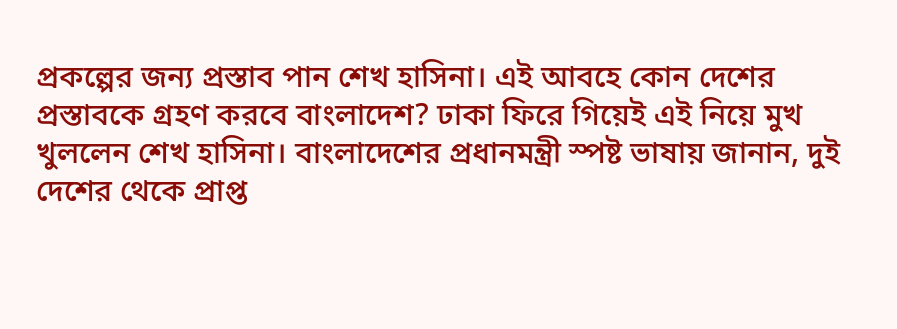প্রকল্পের জন্য প্রস্তাব পান শেখ হাসিনা। এই আবহে কোন দেশের প্রস্তাবকে গ্রহণ করবে বাংলাদেশ? ঢাকা ফিরে গিয়েই এই নিয়ে মুখ খুললেন শেখ হাসিনা। বাংলাদেশের প্রধানমন্ত্রী স্পষ্ট ভাষায় জানান, দুই দেশের থেকে প্রাপ্ত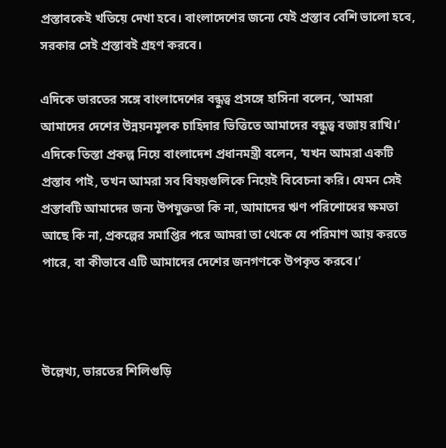প্রস্তাবকেই খতিয়ে দেখা হবে। বাংলাদেশের জন্যে যেই প্রস্তাব বেশি ভালো হবে, সরকার সেই প্রস্তাবই গ্রহণ করবে।

এদিকে ভারতের সঙ্গে বাংলাদেশের বন্ধুত্ব প্রসঙ্গে হাসিনা বলেন, ‘আমরা আমাদের দেশের উন্নয়নমূলক চাহিদার ভিত্তিতে আমাদের বন্ধুত্ব বজায় রাখি।’ এদিকে তিস্তা প্রকল্প নিয়ে বাংলাদেশ প্রধানমন্ত্রী বলেন, ‘যখন আমরা একটি প্রস্তাব পাই, তখন আমরা সব বিষয়গুলিকে নিয়েই বিবেচনা করি। যেমন সেই প্রস্তাবটি আমাদের জন্য উপযুক্ততা কি না, আমাদের ঋণ পরিশোধের ক্ষমতা আছে কি না, প্রকল্পের সমাপ্তির পরে আমরা তা থেকে যে পরিমাণ আয় করতে পারে, বা কীভাবে এটি আমাদের দেশের জনগণকে উপকৃত করবে।’



উল্লেখ্য, ভারতের শিলিগুড়ি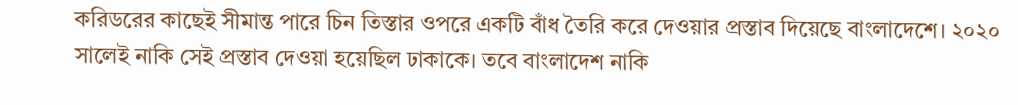করিডরের কাছেই সীমান্ত পারে চিন তিস্তার ওপরে একটি বাঁধ তৈরি করে দেওয়ার প্রস্তাব দিয়েছে বাংলাদেশে। ২০২০ সালেই নাকি সেই প্রস্তাব দেওয়া হয়েছিল ঢাকাকে। তবে বাংলাদেশ নাকি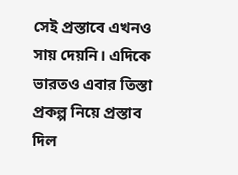সেই প্রস্তাবে এখনও সায় দেয়নি। এদিকে ভারতও এবার তিস্তা প্রকল্প নিয়ে প্রস্তাব দিল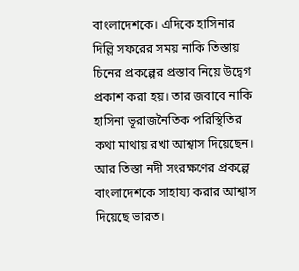বাংলাদেশকে। এদিকে হাসিনার দিল্লি সফরের সময় নাকি তিস্তায় চিনের প্রকল্পের প্রস্তাব নিয়ে উদ্বেগ প্রকাশ করা হয়। তার জবাবে নাকি হাসিনা ভূরাজনৈতিক পরিস্থিতির কথা মাথায় রখা আশ্বাস দিয়েছেন। আর তিস্তা নদী সংরক্ষণের প্রকল্পে বাংলাদেশকে সাহায্য করার আশ্বাস দিয়েছে ভারত।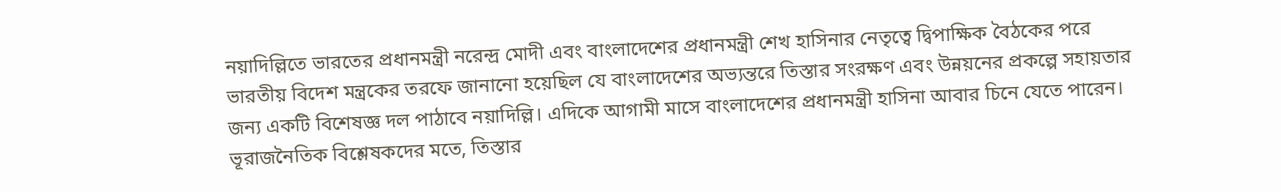নয়াদিল্লিতে ভারতের প্রধানমন্ত্রী নরেন্দ্র মোদী এবং বাংলাদেশের প্রধানমন্ত্রী শেখ হাসিনার নেতৃত্বে দ্বিপাক্ষিক বৈঠকের পরে ভারতীয় বিদেশ মন্ত্রকের তরফে জানানো হয়েছিল যে বাংলাদেশের অভ্যন্তরে তিস্তার সংরক্ষণ এবং উন্নয়নের প্রকল্পে সহায়তার জন্য একটি বিশেষজ্ঞ দল পাঠাবে নয়াদিল্লি। এদিকে আগামী মাসে বাংলাদেশের প্রধানমন্ত্রী হাসিনা আবার চিনে যেতে পারেন। ভূরাজনৈতিক বিশ্লেষকদের মতে, তিস্তার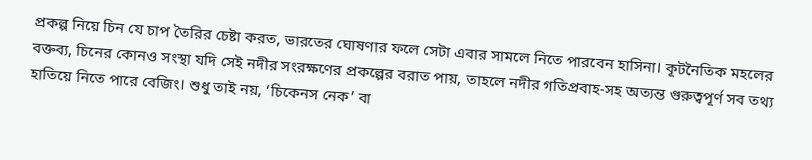প্রকল্প নিয়ে চিন যে চাপ তৈরির চেষ্টা করত, ভারতের ঘোষণার ফলে সেটা এবার সামলে নিতে পারবেন হাসিনা। কূটনৈতিক মহলের বক্তব্য, চিনের কোনও সংস্থা যদি সেই নদীর সংরক্ষণের প্রকল্পের বরাত পায়, তাহলে নদীর গতিপ্রবাহ-সহ অত্যন্ত গুরুত্বপূর্ণ সব তথ্য হাতিয়ে নিতে পারে বেজিং। শুধু তাই নয়, ‘চিকেনস নেক’ বা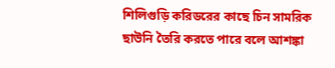শিলিগুড়ি করিডরের কাছে চিন সামরিক ছাউনি তৈরি করতে পারে বলে আশঙ্কা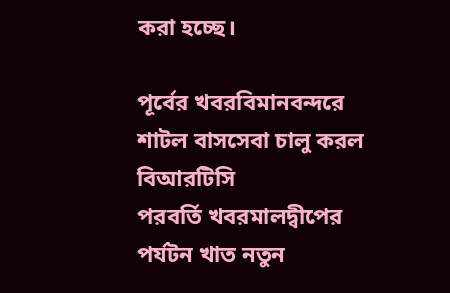করা হচ্ছে।

পূর্বের খবরবিমানবন্দরে শাটল বাসসেবা চালু করল বিআরটিসি
পরবর্তি খবরমালদ্বীপের পর্যটন খাত নতুন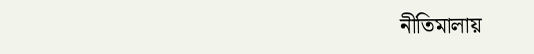নীতিমালায়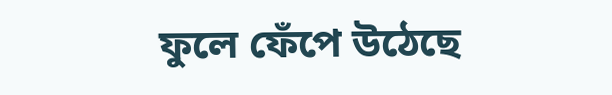ফুলে ফেঁপে উঠেছে